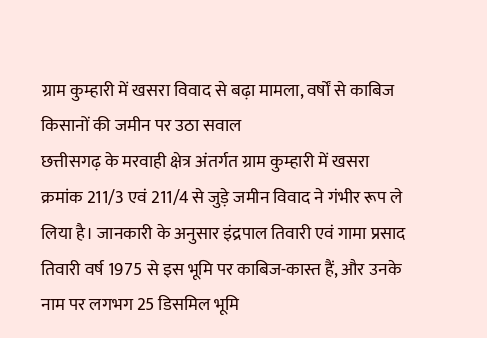ग्राम कुम्हारी में खसरा विवाद से बढ़ा मामला, वर्षों से काबिज किसानों की जमीन पर उठा सवाल
छत्तीसगढ़ के मरवाही क्षेत्र अंतर्गत ग्राम कुम्हारी में खसरा क्रमांक 211/3 एवं 211/4 से जुड़े जमीन विवाद ने गंभीर रूप ले लिया है। जानकारी के अनुसार इंद्रपाल तिवारी एवं गामा प्रसाद तिवारी वर्ष 1975 से इस भूमि पर काबिज-कास्त हैं, और उनके नाम पर लगभग 25 डिसमिल भूमि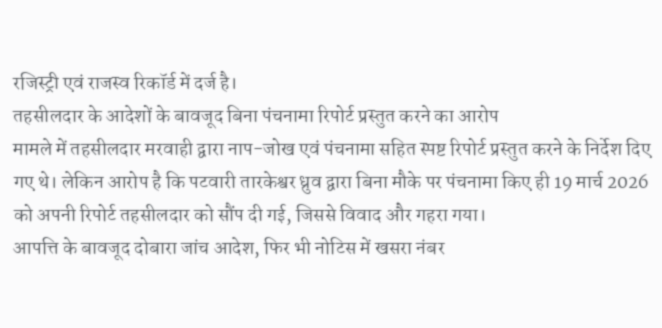रजिस्ट्री एवं राजस्व रिकॉर्ड में दर्ज है।
तहसीलदार के आदेशों के बावजूद बिना पंचनामा रिपोर्ट प्रस्तुत करने का आरोप
मामले में तहसीलदार मरवाही द्वारा नाप-जोख एवं पंचनामा सहित स्पष्ट रिपोर्ट प्रस्तुत करने के निर्देश दिए गए थे। लेकिन आरोप है कि पटवारी तारकेश्वर ध्रुव द्वारा बिना मौके पर पंचनामा किए ही 19 मार्च 2026 को अपनी रिपोर्ट तहसीलदार को सौंप दी गई, जिससे विवाद और गहरा गया।
आपत्ति के बावजूद दोबारा जांच आदेश, फिर भी नोटिस में खसरा नंबर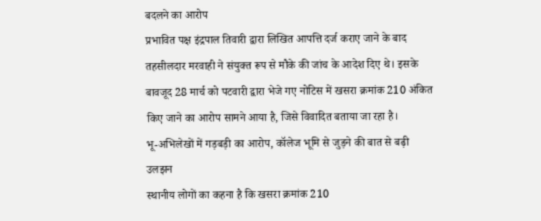बदलने का आरोप
प्रभावित पक्ष इंद्रपाल तिवारी द्वारा लिखित आपत्ति दर्ज कराए जाने के बाद तहसीलदार मरवाही ने संयुक्त रूप से मौके की जांच के आदेश दिए थे। इसके बावजूद 28 मार्च को पटवारी द्वारा भेजे गए नोटिस में खसरा क्रमांक 210 अंकित किए जाने का आरोप सामने आया है, जिसे विवादित बताया जा रहा है।
भू-अभिलेखों में गड़बड़ी का आरोप, कॉलेज भूमि से जुड़ने की बात से बढ़ी उलझन
स्थानीय लोगों का कहना है कि खसरा क्रमांक 210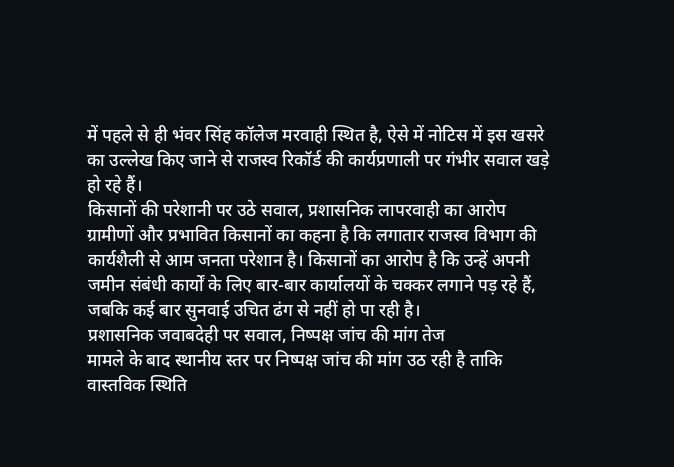में पहले से ही भंवर सिंह कॉलेज मरवाही स्थित है, ऐसे में नोटिस में इस खसरे का उल्लेख किए जाने से राजस्व रिकॉर्ड की कार्यप्रणाली पर गंभीर सवाल खड़े हो रहे हैं।
किसानों की परेशानी पर उठे सवाल, प्रशासनिक लापरवाही का आरोप
ग्रामीणों और प्रभावित किसानों का कहना है कि लगातार राजस्व विभाग की कार्यशैली से आम जनता परेशान है। किसानों का आरोप है कि उन्हें अपनी जमीन संबंधी कार्यों के लिए बार-बार कार्यालयों के चक्कर लगाने पड़ रहे हैं, जबकि कई बार सुनवाई उचित ढंग से नहीं हो पा रही है।
प्रशासनिक जवाबदेही पर सवाल, निष्पक्ष जांच की मांग तेज
मामले के बाद स्थानीय स्तर पर निष्पक्ष जांच की मांग उठ रही है ताकि वास्तविक स्थिति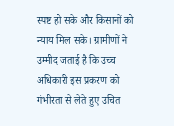स्पष्ट हो सके और किसानों को न्याय मिल सके। ग्रामीणों ने उम्मीद जताई है कि उच्च अधिकारी इस प्रकरण को गंभीरता से लेते हुए उचित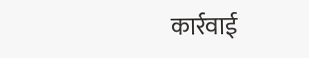कार्रवाई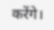करेंगे।